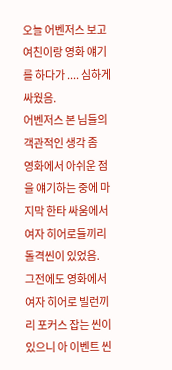오늘 어벤저스 보고 여친이랑 영화 얘기를 하다가 .... 심하게 싸웠음.
어벤저스 본 님들의 객관적인 생각 좀
영화에서 아쉬운 점을 얘기하는 중에 마지막 한타 싸움에서 여자 히어로들끼리 돌격씬이 있었음.
그전에도 영화에서 여자 히어로 빌런끼리 포커스 잡는 씬이 있으니 아 이벤트 씬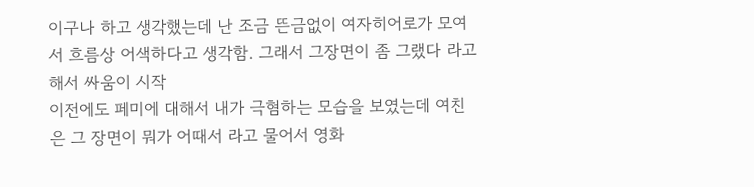이구나 하고 생각했는데 난 조금 뜬금없이 여자히어로가 모여서 흐름상 어색하다고 생각함. 그래서 그장면이 좀 그랬다 라고 해서 싸움이 시작
이전에도 페미에 대해서 내가 극혐하는 모습을 보였는데 여친은 그 장면이 뭐가 어때서 라고 물어서 영화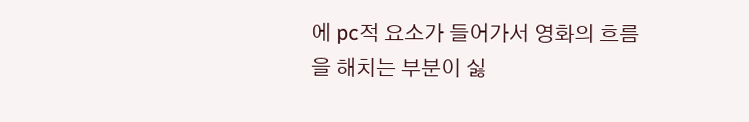에 pc적 요소가 들어가서 영화의 흐름을 해치는 부분이 싫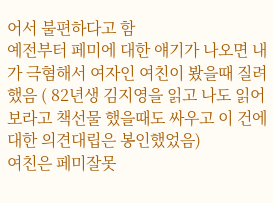어서 불편하다고 함
예전부터 페미에 대한 얘기가 나오면 내가 극혐해서 여자인 여친이 봤을때 질려했음 ( 82년생 김지영을 읽고 나도 읽어보라고 책선물 했을때도 싸우고 이 건에 대한 의견대립은 봉인했었음)
여친은 페미잘못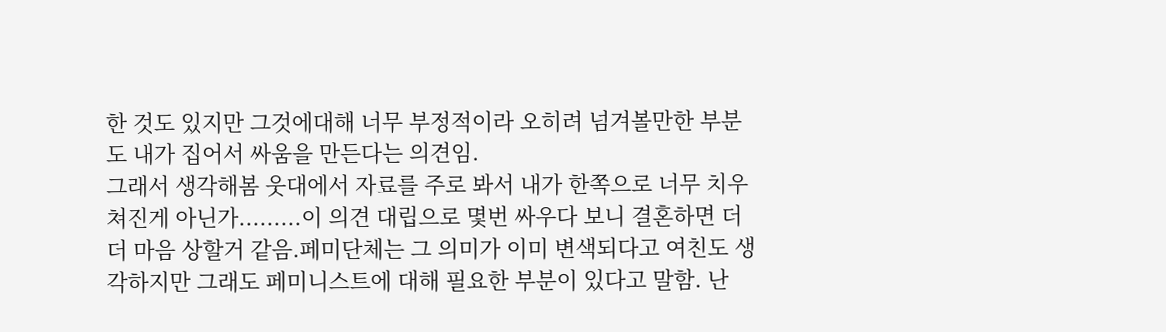한 것도 있지만 그것에대해 너무 부정적이라 오히려 넘겨볼만한 부분도 내가 집어서 싸움을 만든다는 의견임.
그래서 생각해봄 웃대에서 자료를 주로 봐서 내가 한쪽으로 너무 치우쳐진게 아닌가.........이 의견 대립으로 몇번 싸우다 보니 결혼하면 더 더 마음 상할거 같음.페미단체는 그 의미가 이미 변색되다고 여친도 생각하지만 그래도 페미니스트에 대해 필요한 부분이 있다고 말함. 난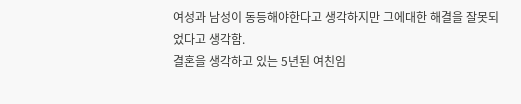여성과 남성이 동등해야한다고 생각하지만 그에대한 해결을 잘못되었다고 생각함.
결혼을 생각하고 있는 5년된 여친임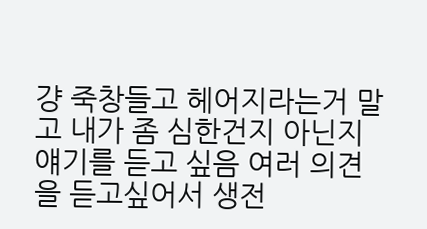걍 죽창들고 헤어지라는거 말고 내가 좀 심한건지 아닌지 얘기를 듣고 싶음 여러 의견을 듣고싶어서 생전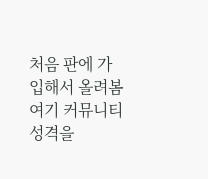처음 판에 가입해서 올려봄
여기 커뮤니티 성격을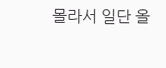몰라서 일단 올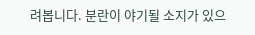려봅니다. 분란이 야기될 소지가 있으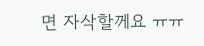면 자삭할께요 ㅠㅠ